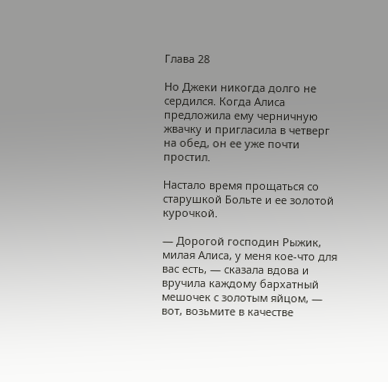Глава 28

Но Джеки никогда долго не сердился. Когда Алиса предложила ему черничную жвачку и пригласила в четверг на обед, он ее уже почти простил.

Настало время прощаться со старушкой Больте и ее золотой курочкой.

— Дорогой господин Рыжик, милая Алиса, у меня кое-что для вас есть, — сказала вдова и вручила каждому бархатный мешочек с золотым яйцом, — вот, возьмите в качестве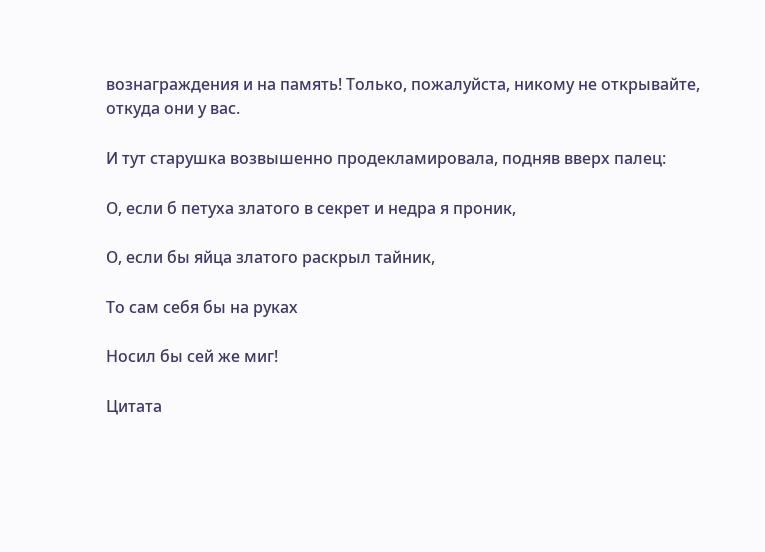вознаграждения и на память! Только, пожалуйста, никому не открывайте, откуда они у вас.

И тут старушка возвышенно продекламировала, подняв вверх палец:

О, если б петуха златого в секрет и недра я проник,

О, если бы яйца златого раскрыл тайник,

То сам себя бы на руках

Носил бы сей же миг!

Цитата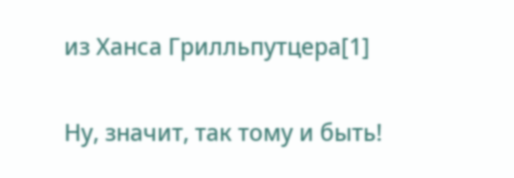из Ханса Грилльпутцера[1]

Ну, значит, так тому и быть!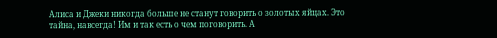Алиса и Джеки никогда больше не станут говорить о золотых яйцах. Это тайна, навсегда! Им и так есть о чем поговорить. А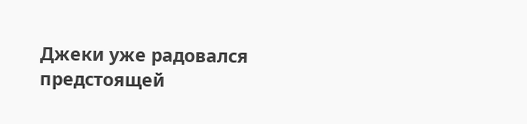Джеки уже радовался предстоящей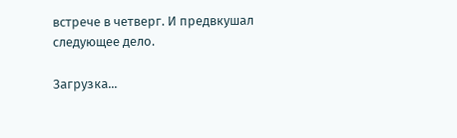встрече в четверг. И предвкушал следующее дело.

Загрузка...